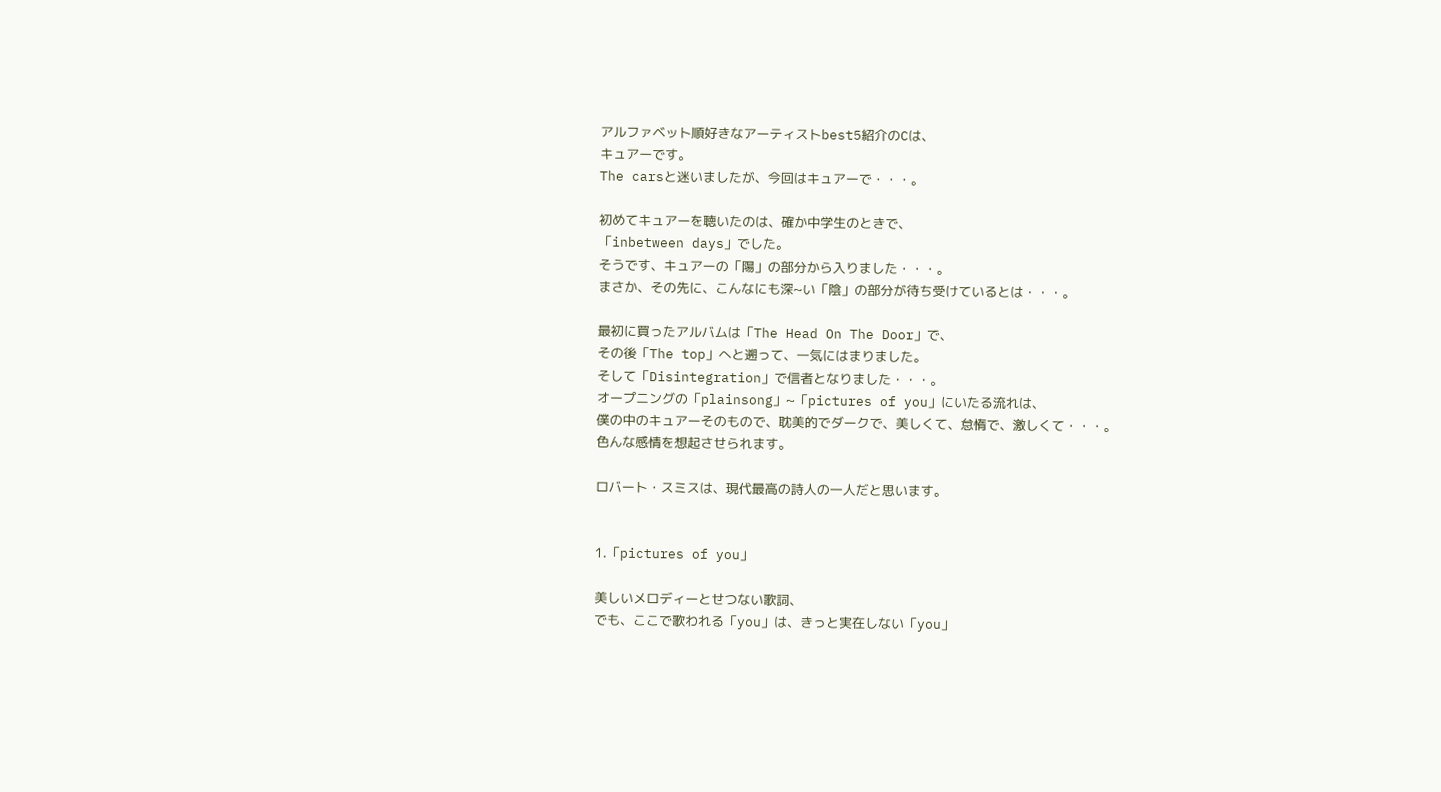アルファベット順好きなアーティストbest5紹介のCは、
キュアーです。
The carsと迷いましたが、今回はキュアーで・・・。

初めてキュアーを聴いたのは、確か中学生のときで、
「inbetween days」でした。
そうです、キュアーの「陽」の部分から入りました・・・。
まさか、その先に、こんなにも深~い「陰」の部分が待ち受けているとは・・・。

最初に買ったアルバムは「The Head On The Door」で、
その後「The top」へと遡って、一気にはまりました。
そして「Disintegration」で信者となりました・・・。
オープニングの「plainsong」~「pictures of you」にいたる流れは、
僕の中のキュアーそのもので、耽美的でダークで、美しくて、怠惰で、激しくて・・・。
色んな感情を想起させられます。

ロバート・スミスは、現代最高の詩人の一人だと思います。


1.「pictures of you」

美しいメロディーとせつない歌詞、
でも、ここで歌われる「you」は、きっと実在しない「you」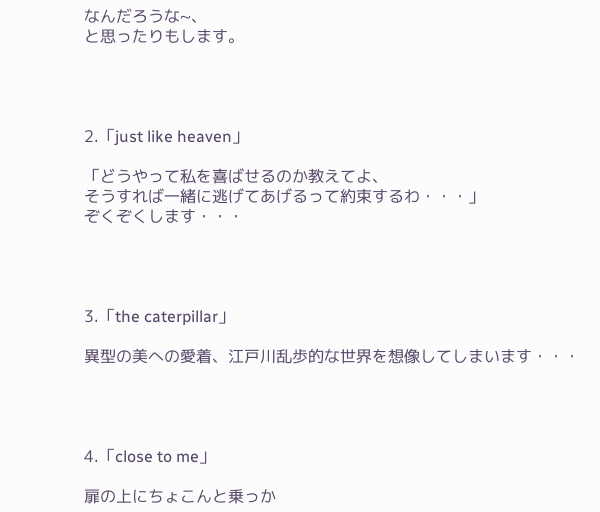なんだろうな~、
と思ったりもします。




2.「just like heaven」

「どうやって私を喜ばせるのか教えてよ、
そうすれば一緒に逃げてあげるって約束するわ・・・」
ぞくぞくします・・・




3.「the caterpillar」

異型の美への愛着、江戸川乱歩的な世界を想像してしまいます・・・




4.「close to me」

扉の上にちょこんと乗っか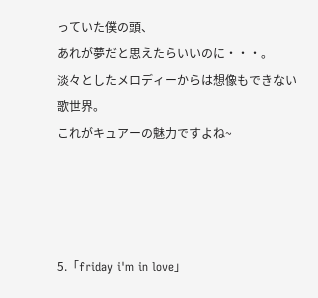っていた僕の頭、
あれが夢だと思えたらいいのに・・・。
淡々としたメロディーからは想像もできない歌世界。
これがキュアーの魅力ですよね~




5.「friday i'm in love」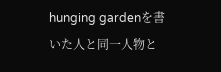hunging gardenを書いた人と同一人物と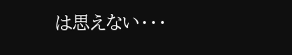は思えない・・・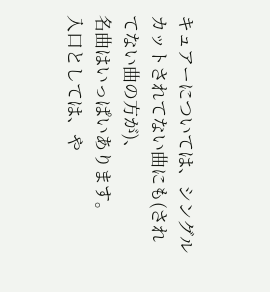キュアーについては、シングルカットされてない曲にも(されてない曲の方が)、
名曲はいっぱいあります。
入口としては、や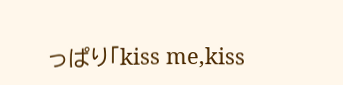っぱり「kiss me,kiss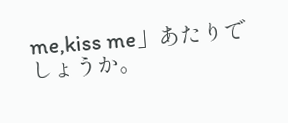me,kiss me」あたりでしょうか。